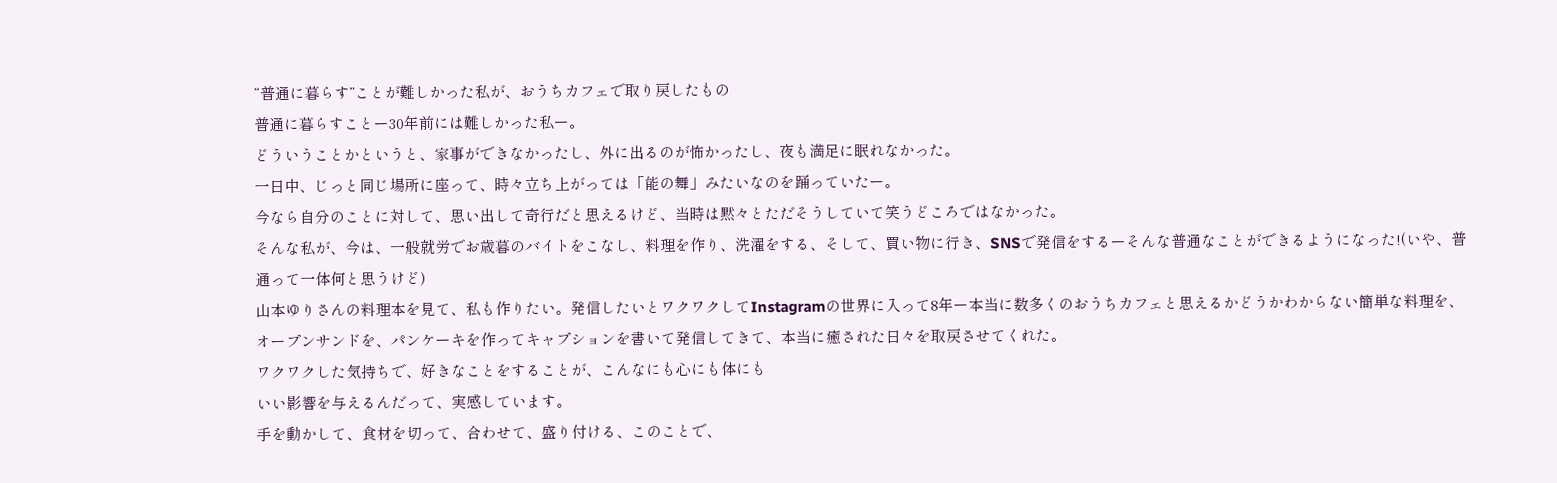“普通に暮らす”ことが難しかった私が、おうちカフェで取り戻したもの
普通に暮らすことー30年前には難しかった私ー。
どういうことかというと、家事ができなかったし、外に出るのが怖かったし、夜も満足に眠れなかった。
一日中、じっと同じ場所に座って、時々立ち上がっては「能の舞」みたいなのを踊っていたー。
今なら自分のことに対して、思い出して奇行だと思えるけど、当時は黙々とただそうしていて笑うどころではなかった。
そんな私が、今は、一般就労でお歳暮のバイトをこなし、料理を作り、洗濯をする、そして、買い物に行き、SNSで発信をするーそんな普通なことができるようになった!(いや、普通って一体何と思うけど)
山本ゆりさんの料理本を見て、私も作りたい。発信したいとワクワクしてInstagramの世界に入って8年ー本当に数多くのおうちカフェと思えるかどうかわからない簡単な料理を、オープンサンドを、パンケーキを作ってキャプションを書いて発信してきて、本当に癒された日々を取戻させてくれた。
ワクワクした気持ちで、好きなことをすることが、こんなにも心にも体にも
いい影響を与えるんだって、実感しています。
手を動かして、食材を切って、合わせて、盛り付ける、このことで、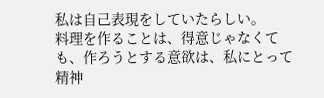私は自己表現をしていたらしい。
料理を作ることは、得意じゃなくても、作ろうとする意欲は、私にとって精神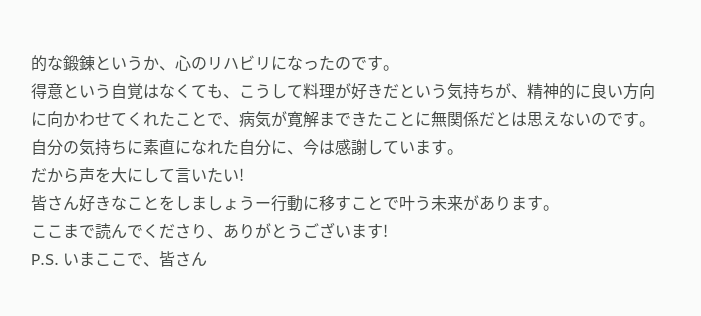的な鍛錬というか、心のリハビリになったのです。
得意という自覚はなくても、こうして料理が好きだという気持ちが、精神的に良い方向に向かわせてくれたことで、病気が寛解まできたことに無関係だとは思えないのです。
自分の気持ちに素直になれた自分に、今は感謝しています。
だから声を大にして言いたい!
皆さん好きなことをしましょうー行動に移すことで叶う未来があります。
ここまで読んでくださり、ありがとうございます!
P.S. いまここで、皆さん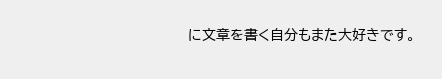に文章を書く自分もまた大好きです。